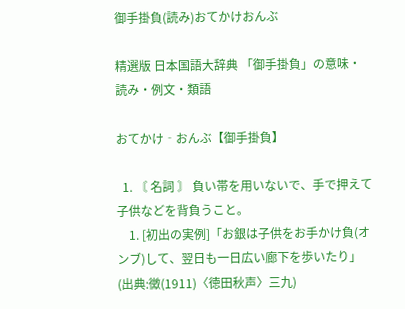御手掛負(読み)おてかけおんぶ

精選版 日本国語大辞典 「御手掛負」の意味・読み・例文・類語

おてかけ‐おんぶ【御手掛負】

  1. 〘 名詞 〙 負い帯を用いないで、手で押えて子供などを背負うこと。
    1. [初出の実例]「お銀は子供をお手かけ負(オンブ)して、翌日も一日広い廊下を歩いたり」(出典:黴(1911)〈徳田秋声〉三九)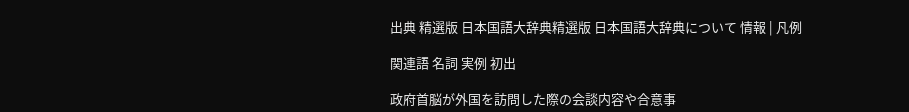出典 精選版 日本国語大辞典精選版 日本国語大辞典について 情報 | 凡例

関連語 名詞 実例 初出

政府首脳が外国を訪問した際の会談内容や合意事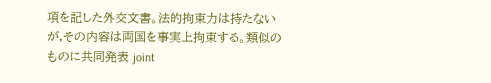項を記した外交文書。法的拘束力は持たないが,その内容は両国を事実上拘束する。類似のものに共同発表 joint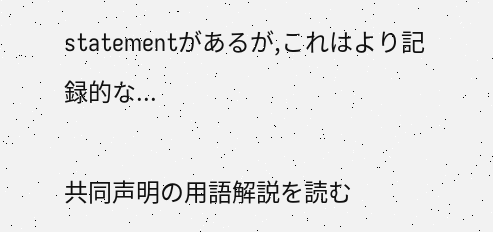statementがあるが,これはより記録的な...

共同声明の用語解説を読む